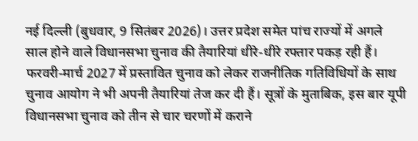नई दिल्ली (बुधवार, 9 सितंबर 2026)। उत्तर प्रदेश समेत पांच राज्यों में अगले साल होने वाले विधानसभा चुनाव की तैयारियां धीरे-धीरे रफ्तार पकड़ रही हैं। फरवरी-मार्च 2027 में प्रस्तावित चुनाव को लेकर राजनीतिक गतिविधियों के साथ चुनाव आयोग ने भी अपनी तैयारियां तेज कर दी हैं। सूत्रों के मुताबिक, इस बार यूपी विधानसभा चुनाव को तीन से चार चरणों में कराने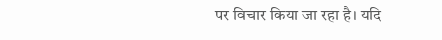पर विचार किया जा रहा है। यदि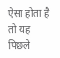ऐसा होता है तो यह पिछले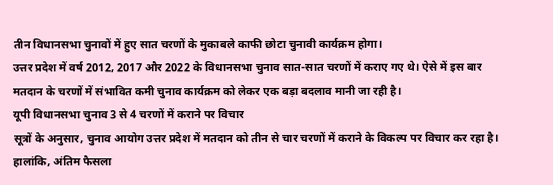तीन विधानसभा चुनावों में हुए सात चरणों के मुकाबले काफी छोटा चुनावी कार्यक्रम होगा।
उत्तर प्रदेश में वर्ष 2012, 2017 और 2022 के विधानसभा चुनाव सात-सात चरणों में कराए गए थे। ऐसे में इस बार मतदान के चरणों में संभावित कमी चुनाव कार्यक्रम को लेकर एक बड़ा बदलाव मानी जा रही है।
यूपी विधानसभा चुनाव 3 से 4 चरणों में कराने पर विचार
सूत्रों के अनुसार, चुनाव आयोग उत्तर प्रदेश में मतदान को तीन से चार चरणों में कराने के विकल्प पर विचार कर रहा है। हालांकि, अंतिम फैसला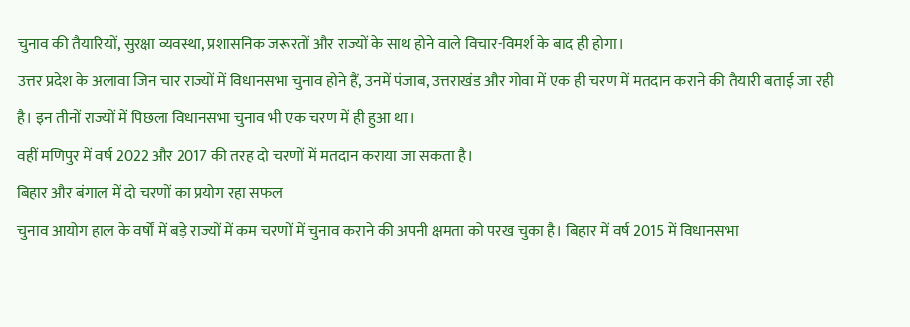चुनाव की तैयारियों, सुरक्षा व्यवस्था, प्रशासनिक जरूरतों और राज्यों के साथ होने वाले विचार-विमर्श के बाद ही होगा।
उत्तर प्रदेश के अलावा जिन चार राज्यों में विधानसभा चुनाव होने हैं, उनमें पंजाब, उत्तराखंड और गोवा में एक ही चरण में मतदान कराने की तैयारी बताई जा रही है। इन तीनों राज्यों में पिछला विधानसभा चुनाव भी एक चरण में ही हुआ था।
वहीं मणिपुर में वर्ष 2022 और 2017 की तरह दो चरणों में मतदान कराया जा सकता है।
बिहार और बंगाल में दो चरणों का प्रयोग रहा सफल
चुनाव आयोग हाल के वर्षों में बड़े राज्यों में कम चरणों में चुनाव कराने की अपनी क्षमता को परख चुका है। बिहार में वर्ष 2015 में विधानसभा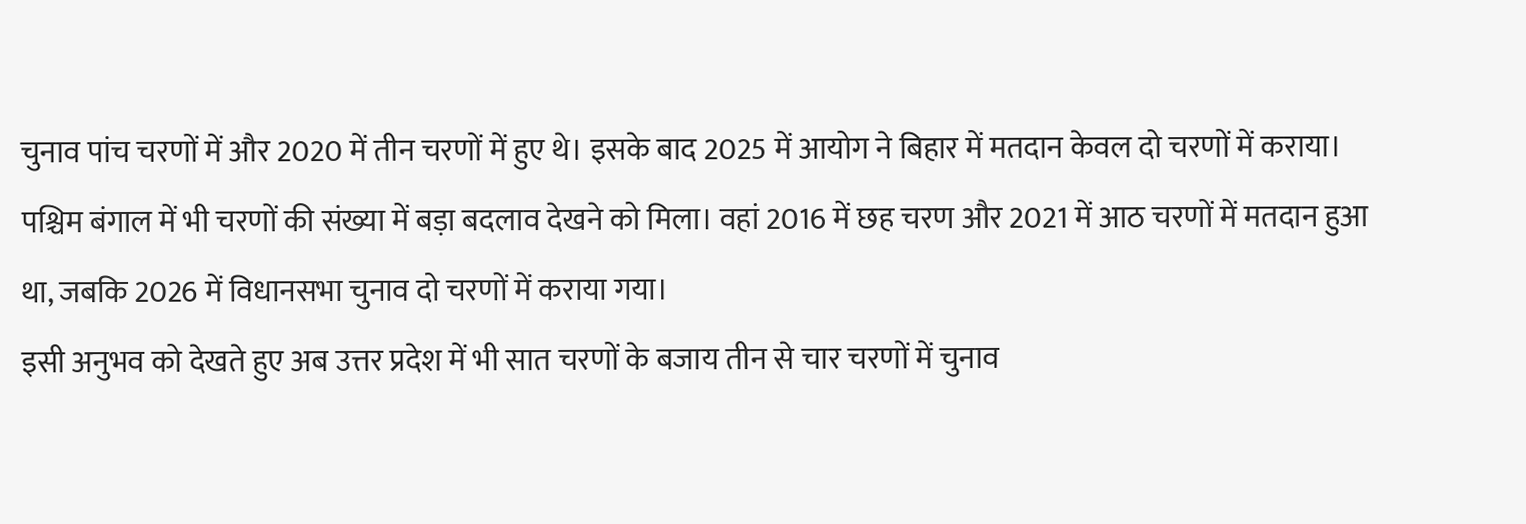चुनाव पांच चरणों में और 2020 में तीन चरणों में हुए थे। इसके बाद 2025 में आयोग ने बिहार में मतदान केवल दो चरणों में कराया।
पश्चिम बंगाल में भी चरणों की संख्या में बड़ा बदलाव देखने को मिला। वहां 2016 में छह चरण और 2021 में आठ चरणों में मतदान हुआ था, जबकि 2026 में विधानसभा चुनाव दो चरणों में कराया गया।
इसी अनुभव को देखते हुए अब उत्तर प्रदेश में भी सात चरणों के बजाय तीन से चार चरणों में चुनाव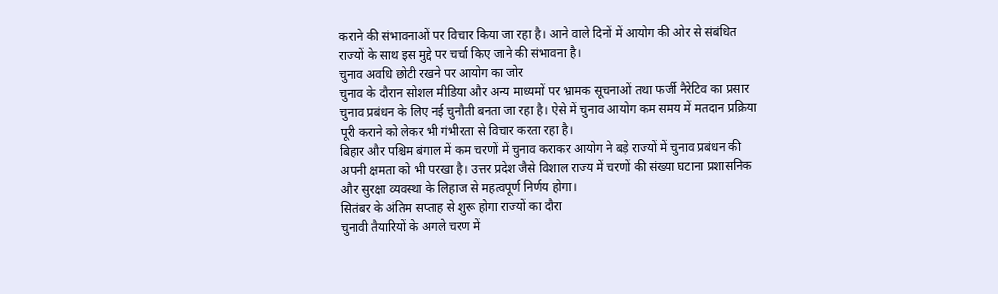कराने की संभावनाओं पर विचार किया जा रहा है। आने वाले दिनों में आयोग की ओर से संबंधित राज्यों के साथ इस मुद्दे पर चर्चा किए जाने की संभावना है।
चुनाव अवधि छोटी रखने पर आयोग का जोर
चुनाव के दौरान सोशल मीडिया और अन्य माध्यमों पर भ्रामक सूचनाओं तथा फर्जी नैरेटिव का प्रसार चुनाव प्रबंधन के लिए नई चुनौती बनता जा रहा है। ऐसे में चुनाव आयोग कम समय में मतदान प्रक्रिया पूरी कराने को लेकर भी गंभीरता से विचार करता रहा है।
बिहार और पश्चिम बंगाल में कम चरणों में चुनाव कराकर आयोग ने बड़े राज्यों में चुनाव प्रबंधन की अपनी क्षमता को भी परखा है। उत्तर प्रदेश जैसे विशाल राज्य में चरणों की संख्या घटाना प्रशासनिक और सुरक्षा व्यवस्था के लिहाज से महत्वपूर्ण निर्णय होगा।
सितंबर के अंतिम सप्ताह से शुरू होगा राज्यों का दौरा
चुनावी तैयारियों के अगले चरण में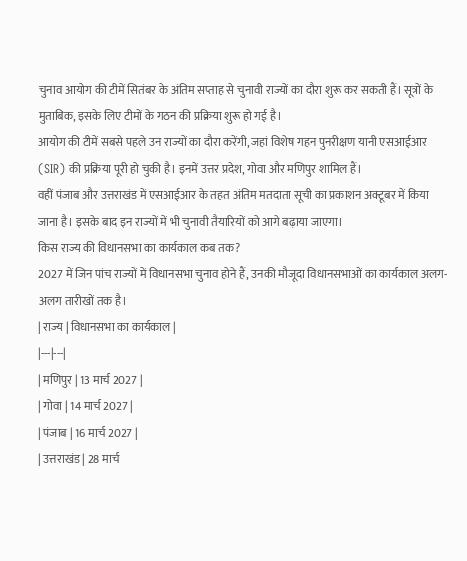चुनाव आयोग की टीमें सितंबर के अंतिम सप्ताह से चुनावी राज्यों का दौरा शुरू कर सकती हैं। सूत्रों के मुताबिक, इसके लिए टीमों के गठन की प्रक्रिया शुरू हो गई है।
आयोग की टीमें सबसे पहले उन राज्यों का दौरा करेंगी, जहां विशेष गहन पुनरीक्षण यानी एसआईआर (SIR) की प्रक्रिया पूरी हो चुकी है। इनमें उत्तर प्रदेश, गोवा और मणिपुर शामिल हैं।
वहीं पंजाब और उत्तराखंड में एसआईआर के तहत अंतिम मतदाता सूची का प्रकाशन अक्टूबर में किया जाना है। इसके बाद इन राज्यों में भी चुनावी तैयारियों को आगे बढ़ाया जाएगा।
किस राज्य की विधानसभा का कार्यकाल कब तक?
2027 में जिन पांच राज्यों में विधानसभा चुनाव होने हैं, उनकी मौजूदा विधानसभाओं का कार्यकाल अलग-अलग तारीखों तक है।
| राज्य | विधानसभा का कार्यकाल |
|---|---|
| मणिपुर | 13 मार्च 2027 |
| गोवा | 14 मार्च 2027 |
| पंजाब | 16 मार्च 2027 |
| उत्तराखंड | 28 मार्च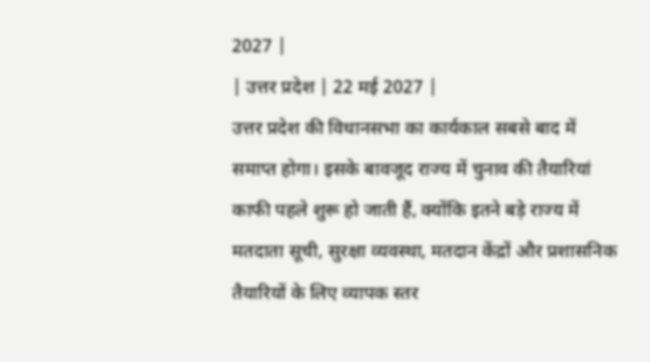2027 |
| उत्तर प्रदेश | 22 मई 2027 |
उत्तर प्रदेश की विधानसभा का कार्यकाल सबसे बाद में समाप्त होगा। इसके बावजूद राज्य में चुनाव की तैयारियां काफी पहले शुरू हो जाती हैं, क्योंकि इतने बड़े राज्य में मतदाता सूची, सुरक्षा व्यवस्था, मतदान केंद्रों और प्रशासनिक तैयारियों के लिए व्यापक स्तर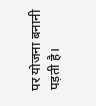पर योजना बनानी पड़ती है।